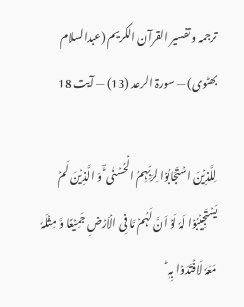ترجمہ و تفسیر القرآن الکریم (عبدالسلام بھٹوی) — سورۃ الرعد (13) — آیت 18

لِلَّذِیۡنَ اسۡتَجَابُوۡا لِرَبِّہِمُ الۡحُسۡنٰی ؕؔ وَ الَّذِیۡنَ لَمۡ یَسۡتَجِیۡبُوۡا لَہٗ لَوۡ اَنَّ لَہُمۡ مَّا فِی الۡاَرۡضِ جَمِیۡعًا وَّ مِثۡلَہٗ مَعَہٗ لَافۡتَدَوۡا بِہٖ ؕ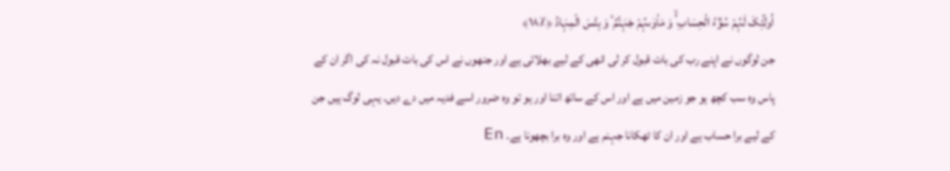اُولٰٓئِکَ لَہُمۡ سُوۡٓءُ الۡحِسَابِ ۬ۙ وَ مَاۡوٰىہُمۡ جَہَنَّمُ ؕ وَ بِئۡسَ الۡمِہَادُ ﴿٪۱۸﴾
جن لوگوں نے اپنے رب کی بات قبول کر لی انھی کے لیے بھلائی ہے اور جنھوں نے اس کی بات قبول نہ کی اگر ان کے پاس وہ سب کچھ ہو جو زمین میں ہے اور اس کے ساتھ اتنا اور ہو تو وہ ضرور اسے فدیہ میں دے دیں۔ یہی لوگ ہیں جن کے لیے برا حساب ہے اور ان کا ٹھکانا جہنم ہے اور وہ برا بچھونا ہے۔ En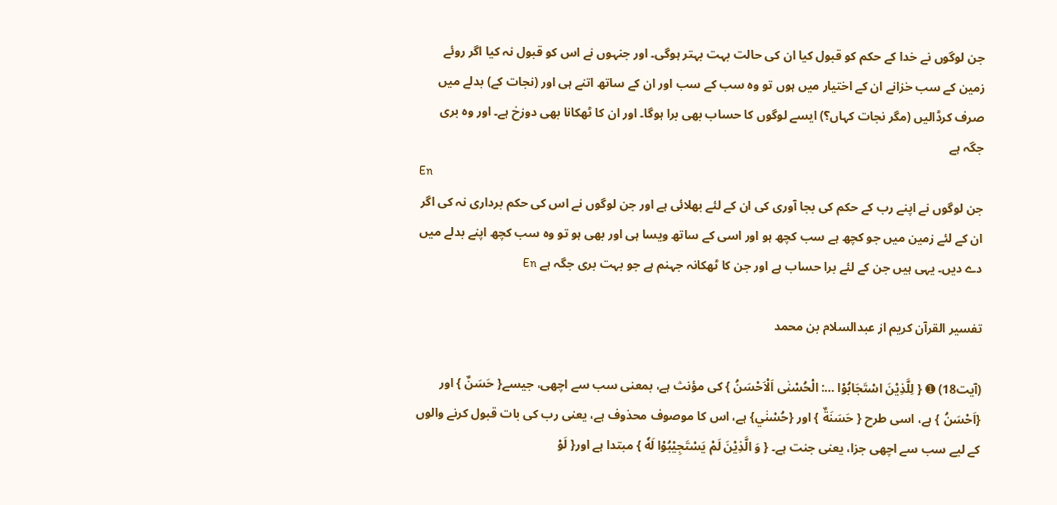جن لوگوں نے خدا کے حکم کو قبول کیا ان کی حالت بہت بہتر ہوگی۔ اور جنہوں نے اس کو قبول نہ کیا اگر روئے زمین کے سب خزانے ان کے اختیار میں ہوں تو وہ سب کے سب اور ان کے ساتھ اتنے ہی اور (نجات کے) بدلے میں صرف کرڈالیں (مگر نجات کہاں؟) ایسے لوگوں کا حساب بھی برا ہوگا۔ اور ان کا ٹھکانا بھی دوزخ ہے۔ اور وہ بری جگہ ہے
En
جن لوگوں نے اپنے رب کے حکم کی بجا آوری کی ان کے لئے بھلائی ہے اور جن لوگوں نے اس کی حکم برداری نہ کی اگر ان کے لئے زمین میں جو کچھ ہے سب کچھ ہو اور اسی کے ساتھ ویسا ہی اور بھی ہو تو وه سب کچھ اپنے بدلے میں دے دیں۔ یہی ہیں جن کے لئے برا حساب ہے اور جن کا ٹھکانہ جہنم ہے جو بہت بری جگہ ہے En

تفسیر القرآن کریم از عبدالسلام بن محمد

(آیت18) ➊ { لِلَّذِيْنَ اسْتَجَابُوْا …: الْحُسْنٰى اَلْاَحْسَنُ } کی مؤنث ہے، بمعنی سب سے اچھی، جیسے{ حَسَنٌ } اور {اَحْسَنُ } ہے، اسی طرح { حَسَنَةٌ } اور {حُسْنٰي} ہے، اس کا موصوف محذوف ہے، یعنی رب کی بات قبول کرنے والوں کے لیے سب سے اچھی جزا، یعنی جنت ہے۔ { وَ الَّذِيْنَ لَمْ يَسْتَجِيْبُوْا لَهٗ } مبتدا ہے اور{ لَوْ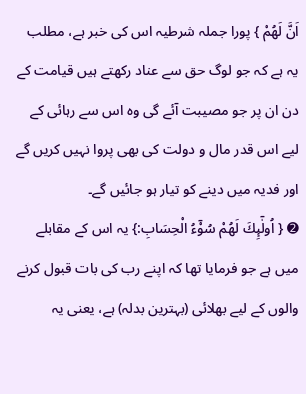اَنَّ لَهُمْ } پورا جملہ شرطیہ اس کی خبر ہے، مطلب یہ ہے کہ جو لوگ حق سے عناد رکھتے ہیں قیامت کے دن ان پر جو مصیبت آئے گی وہ اس سے رہائی کے لیے اس قدر مال و دولت کی بھی پروا نہیں کریں گے اور فدیہ میں دینے کو تیار ہو جائیں گے۔
➋ { اُولٰٓىِٕكَ لَهُمْ سُوْٓءُ الْحِسَابِ:} یہ اس کے مقابلے میں ہے جو فرمایا تھا کہ اپنے رب کی بات قبول کرنے والوں کے لیے بھلائی (بہترین بدلہ) ہے، یعنی یہ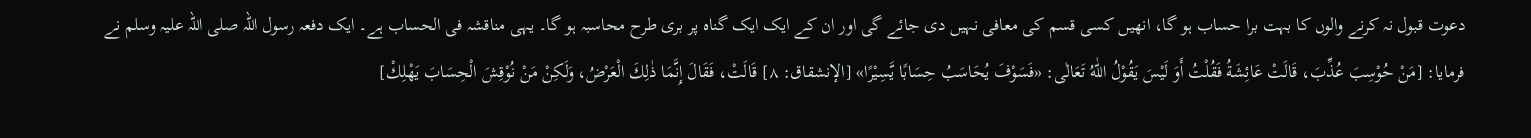دعوت قبول نہ کرنے والوں کا بہت برا حساب ہو گا، انھیں کسی قسم کی معافی نہیں دی جائے گی اور ان کے ایک ایک گناہ پر بری طرح محاسبہ ہو گا۔ یہی مناقشہ فی الحساب ہے۔ ایک دفعہ رسول اللہ صلی اللہ علیہ وسلم نے فرمایا: [مَنْ حُوْسِبَ عُذِّبَ، قَالَتْ عَائِشَةُ فَقُلْتُ أَوَ لَيْسَ يَقُوْلُ اللّٰهُ تَعَالٰی: «فَسَوْفَ يُحَاسَبُ حِسَابًا يَّسِيْرًا» [الإنشقاق: ۸] قَالَتْ، فَقَالَ إِنَّمَا ذٰلِكَ الْعَرْضُ، وَلَكِنْ مَنْ نُوْقِشَ الْحِسَابَ يَهْلِكْ]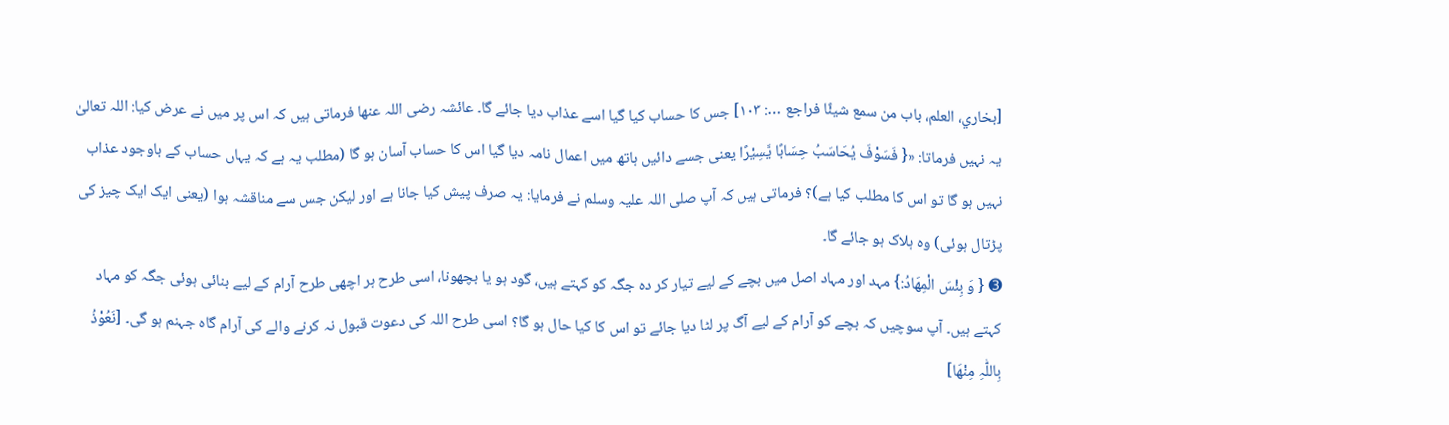[بخاري، العلم، باب من سمع شیئًا فراجع …: ۱۰۳] جس کا حساب کیا گیا اسے عذاب دیا جائے گا۔ عائشہ رضی اللہ عنھا فرماتی ہیں کہ اس پر میں نے عرض کیا: اللہ تعالیٰ یہ نہیں فرماتا: «{ فَسَوْفَ يُحَاسَبُ حِسَابًا يَّسِيْرًا یعنی جسے دائیں ہاتھ میں اعمال نامہ دیا گیا اس کا حساب آسان ہو گا (مطلب یہ ہے کہ یہاں حساب کے باوجود عذاب نہیں ہو گا تو اس کا مطلب کیا ہے)؟ فرماتی ہیں کہ آپ صلی اللہ علیہ وسلم نے فرمایا: یہ صرف پیش کیا جانا ہے اور لیکن جس سے مناقشہ ہوا (یعنی ایک ایک چیز کی پڑتال ہوئی) وہ ہلاک ہو جائے گا۔
➌ { وَ بِئْسَ الْمِهَادُ:} مہد اور مہاد اصل میں بچے کے لیے تیار کر دہ جگہ کو کہتے ہیں، گود ہو یا بچھونا، اسی طرح ہر اچھی طرح آرام کے لیے بنائی ہوئی جگہ کو مہاد کہتے ہیں۔ آپ سوچیں کہ بچے کو آرام کے لیے آگ پر لٹا دیا جائے تو اس کا کیا حال ہو گا؟ اسی طرح اللہ کی دعوت قبول نہ کرنے والے کی آرام گاہ جہنم ہو گی۔ [نَعُوْذُ بِاللّٰہِ مِنْھَا]